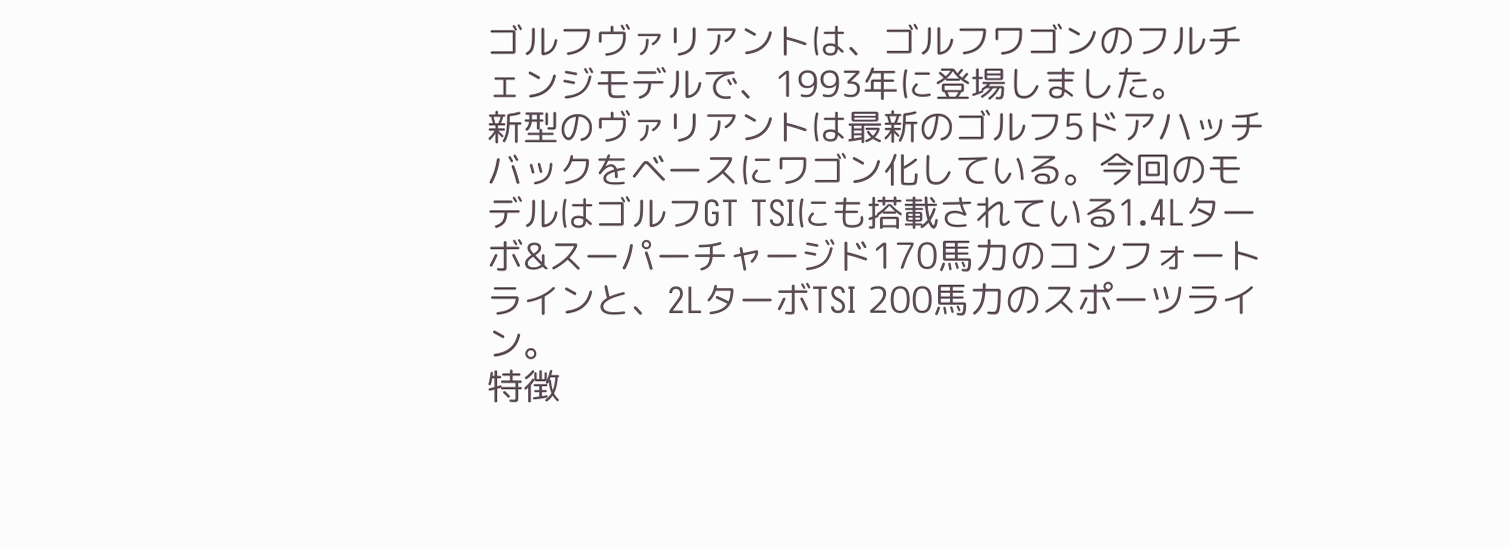ゴルフヴァリアントは、ゴルフワゴンのフルチェンジモデルで、1993年に登場しました。
新型のヴァリアントは最新のゴルフ5ドアハッチバックをベースにワゴン化している。今回のモデルはゴルフGT TSIにも搭載されている1.4Lターボ&スーパーチャージド170馬力のコンフォートラインと、2LターボTSI 200馬力のスポーツライン。
特徴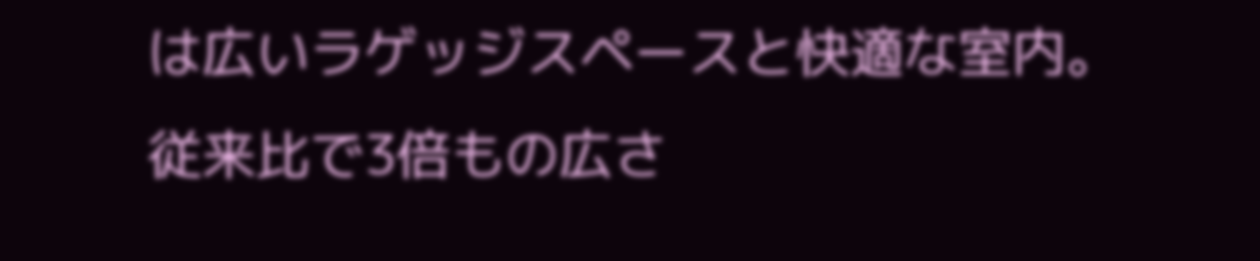は広いラゲッジスペースと快適な室内。従来比で3倍もの広さ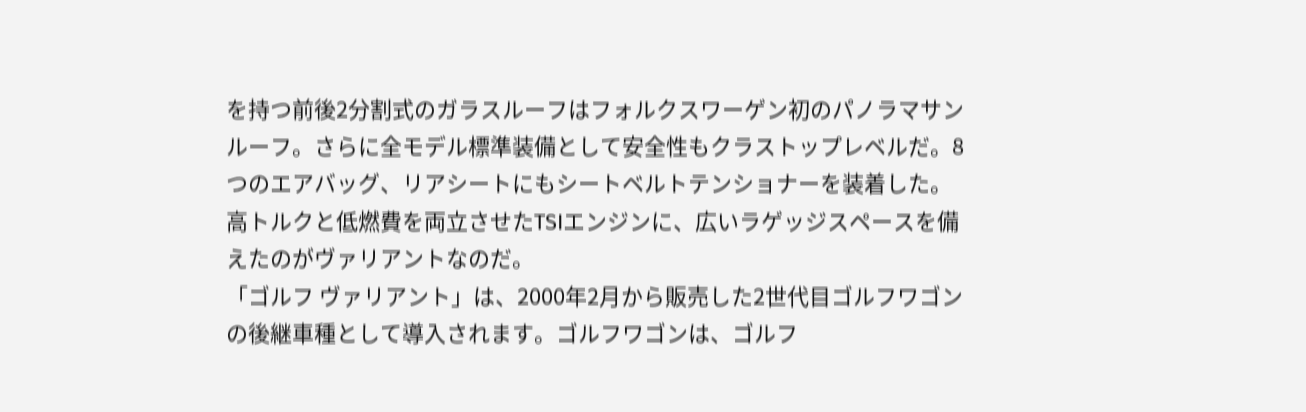を持つ前後2分割式のガラスルーフはフォルクスワーゲン初のパノラマサンルーフ。さらに全モデル標準装備として安全性もクラストップレベルだ。8つのエアバッグ、リアシートにもシートベルトテンショナーを装着した。
高トルクと低燃費を両立させたTSIエンジンに、広いラゲッジスペースを備えたのがヴァリアントなのだ。
「ゴルフ ヴァリアント」は、2000年2月から販売した2世代目ゴルフワゴンの後継車種として導入されます。ゴルフワゴンは、ゴルフ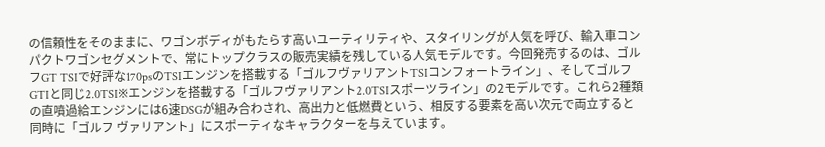の信頼性をそのままに、ワゴンボディがもたらす高いユーティリティや、スタイリングが人気を呼び、輸入車コンパクトワゴンセグメントで、常にトップクラスの販売実績を残している人気モデルです。今回発売するのは、ゴルフGT TSIで好評な170psのTSIエンジンを搭載する「ゴルフヴァリアントTSIコンフォートライン」、そしてゴルフGTIと同じ2.0TSI※エンジンを搭載する「ゴルフヴァリアント2.0TSIスポーツライン」の2モデルです。これら2種類の直噴過給エンジンには6速DSGが組み合わされ、高出力と低燃費という、相反する要素を高い次元で両立すると同時に「ゴルフ ヴァリアント」にスポーティなキャラクターを与えています。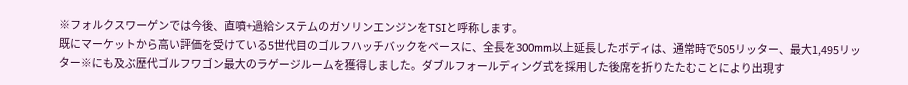※フォルクスワーゲンでは今後、直噴+過給システムのガソリンエンジンをTSIと呼称します。
既にマーケットから高い評価を受けている5世代目のゴルフハッチバックをベースに、全長を300mm以上延長したボディは、通常時で505リッター、最大1,495リッター※にも及ぶ歴代ゴルフワゴン最大のラゲージルームを獲得しました。ダブルフォールディング式を採用した後席を折りたたむことにより出現す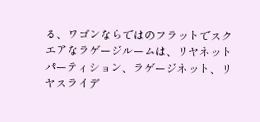る、ワゴンならではのフラットでスクエアなラゲージルームは、リヤネットパーティション、ラゲージネット、リヤスライデ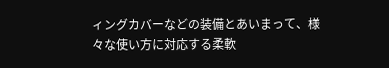ィングカバーなどの装備とあいまって、様々な使い方に対応する柔軟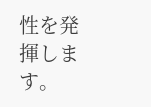性を発揮します。